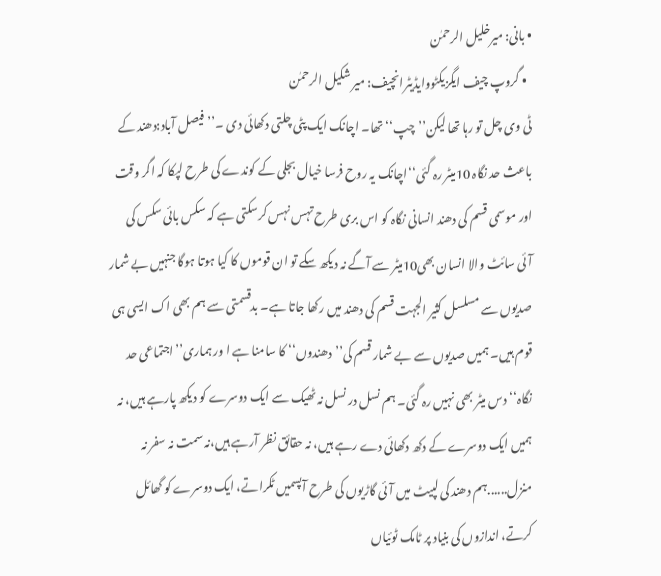• بانی: میرخلیل الرحمٰن
  • گروپ چیف ایگزیکٹووایڈیٹرانچیف: میر شکیل الرحمٰن
ٹی وی چل تو رہا تھا لیکن’’چپ‘‘ تھا۔ اچانک ایک پٹی چلتی دکھائی دی ۔’’فیصل آباد:دھند کے باعث حد نگاہ 10میٹر رہ گئی‘‘اچانک یہ روح فرسا خیال بجلی کے کوندے کی طرح لپکا کہ اگر وقت اور موسمی قسم کی دھند انسانی نگاہ کو اس بری طرح تہس نہس کرسکتی ہے کہ سکس بائی سکس کی آئی سائٹ والا انسان بھی10میٹر سے آگے نہ دیکھ سکے تو ان قوموں کا کیا ہوتا ہوگا جنہیں بے شمار صدیوں سے مسلسل کثیر الجہت قسم کی دھند میں رکھا جاتا ہے۔ بدقسمتی سے ہم بھی اک ایسی ہی قوم ہیں۔ ہمیں صدیوں سے بے شمار قسم کی’’دھندوں‘‘ کا سامنا ہے ا ور ہماری’’اجتماعی حد نگاہ‘‘ دس میٹر بھی نہیں رہ گئی۔ ہم نسل در نسل نہ ٹھیک سے ایک دوسرے کو دیکھ پارہے ہیں، نہ ہمیں ایک دوسرے کے دکھ دکھائی دے رہے ہیں، نہ حقائق نظر آرہے ہیں،نہ سمت نہ سفر نہ منزل......ہم دھند کی لپیٹ میں آئی گاڑیوں کی طرح آپسمیں ٹکراتے، ایک دوسرے کو گھائل کرتے، اندازوں کی بنیاد پر ٹامک ٹوئیاں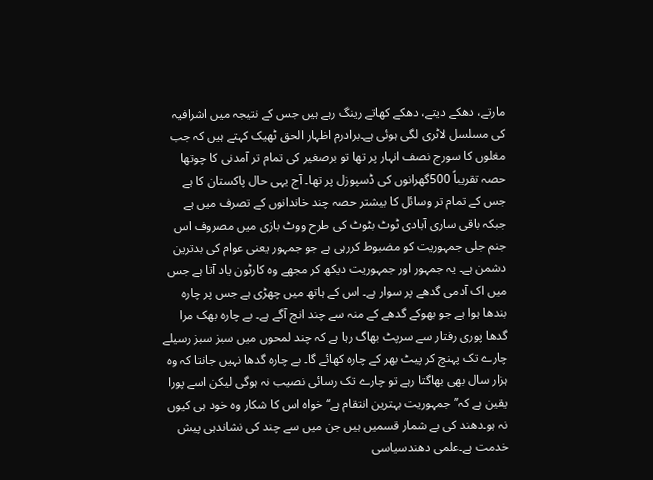مارتے، دھکے دیتے، دھکے کھاتے رینگ رہے ہیں جس کے نتیجہ میں اشرافیہ کی مسلسل لاٹری لگی ہوئی ہے۔برادرم اظہار الحق ٹھیک کہتے ہیں کہ جب مغلوں کا سورج نصف انہار پر تھا تو برصغیر کی تمام تر آمدنی کا چوتھا حصہ تقریباً 500گھرانوں کی ڈسپوزل پر تھا۔ آج یہی حال پاکستان کا ہے جس کے تمام تر وسائل کا بیشتر حصہ چند خاندانوں کے تصرف میں ہے جبکہ باقی ساری آبادی ٹوٹ بٹوٹ کی طرح ووٹ بازی میں مصروف اس جنم جلی جمہوریت کو مضبوط کررہی ہے جو جمہور یعنی عوام کی بدترین دشمن ہے۔ یہ جمہور اور جمہوریت دیکھ کر مجھے وہ کارٹون یاد آتا ہے جس میں اک آدمی گدھے پر سوار ہے۔ اس کے ہاتھ میں چھڑی ہے جس پر چارہ بندھا ہوا ہے جو بھوکے گدھے کے منہ سے چند انچ آگے ہے۔ بے چارہ بھک مرا گدھا پوری رفتار سے سرپٹ بھاگ رہا ہے کہ چند لمحوں میں سبز سبز رسیلے چارے تک پہنچ کر پیٹ بھر کے چارہ کھائے گا۔ بے چارہ گدھا نہیں جانتا کہ وہ ہزار سال بھی بھاگتا رہے تو چارے تک رسائی نصیب نہ ہوگی لیکن اسے پورا یقین ہے کہ’’جمہوریت بہترین انتقام ہے‘‘خواہ اس کا شکار وہ خود ہی کیوں نہ ہو۔دھند کی بے شمار قسمیں ہیں جن میں سے چند کی نشاندہی پیش خدمت ہے۔علمی دھندسیاسی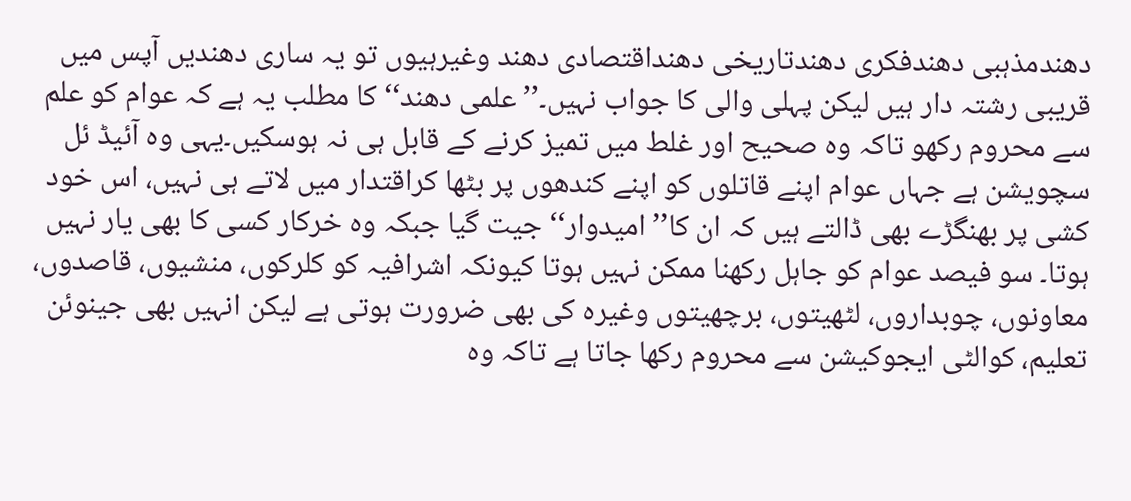دھندمذہبی دھندفکری دھندتاریخی دھنداقتصادی دھند وغیرہیوں تو یہ ساری دھندیں آپس میں قریبی رشتہ دار ہیں لیکن پہلی والی کا جواب نہیں۔’’علمی دھند‘‘ کا مطلب یہ ہے کہ عوام کو علم سے محروم رکھو تاکہ وہ صحیح اور غلط میں تمیز کرنے کے قابل ہی نہ ہوسکیں۔یہی وہ آئیڈ ئل سچویشن ہے جہاں عوام اپنے قاتلوں کو اپنے کندھوں پر بٹھا کراقتدار میں لاتے ہی نہیں، اس خود کشی پر بھنگڑے بھی ڈالتے ہیں کہ ان کا’’امیدوار‘‘ جیت گیا جبکہ وہ خرکار کسی کا بھی یار نہیں ہوتا۔ سو فیصد عوام کو جاہل رکھنا ممکن نہیں ہوتا کیونکہ اشرافیہ کو کلرکوں، منشیوں، قاصدوں، معاونوں، چوبداروں، لٹھیتوں، برچھیتوں وغیرہ کی بھی ضرورت ہوتی ہے لیکن انہیں بھی جینوئن تعلیم، کوالٹی ایجوکیشن سے محروم رکھا جاتا ہے تاکہ وہ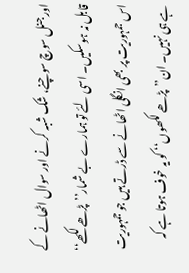اورجنل سوچ سوچنے، شک شبہ کرنے اور سوال اٹھانے کے قابل نہ ہوسکیں۔ اسی لئے تو ہمارے بے شمار’’پڑھے لکھے‘‘ اس جمہوریت پر بھی انگلی اٹھانے سے ڈرتے ہیں جو جمہوریت ہے ہی نہیں۔ ان’’پڑھے لکھوں‘‘ کو یہ خوف ہوتا ہے کہ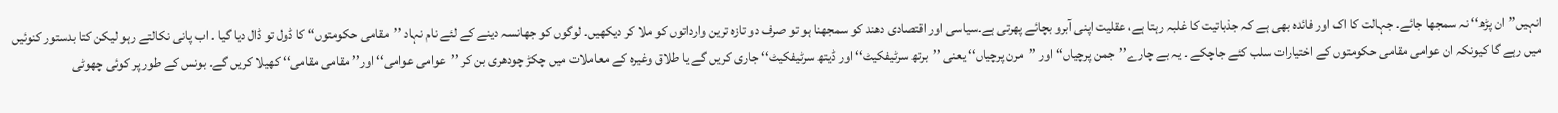انہیں’’ان پڑھ‘‘ نہ سمجھا جائے۔ جہالت کا اک اور فائدہ بھی ہے کہ جذباتیت کا غلبہ رہتا ہے، عقلیت اپنی آبرو بچائے پھرتی ہے۔سیاسی اور اقتصادی دھند کو سمجھنا ہو تو صرف دو تازہ ترین وارداتوں کو ملا کر دیکھیں۔ لوگوں کو جھانسہ دینے کے لئے نام نہاد ’’مقامی حکومتوں‘‘ کا ڈول تو ڈال دیا گیا ۔ اب پانی نکالتے رہو لیکن کتا بدستور کنوئیں میں رہے گا کیونکہ ان عوامی مقامی حکومتوں کے اختیارات سلب کئے جاچکے ۔ یہ بے چارے’’جمن پرچیاں‘‘ اور ’’مرن پرچیاں‘‘ یعنی ’’برتھ سرٹیفکیٹ‘‘ اور ڈیتھ سرٹیفکیٹ‘‘ جاری کریں گے یا طلاق وغیرہ کے معاملات میں چکڑ چودھری بن کر ’’عوامی عوامی‘‘ اور’’ مقامی مقامی‘‘ کھیلا کریں گے۔ بونس کے طور پر کوئی چھوٹی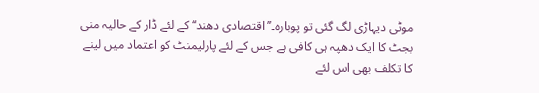موٹی دیہاڑی لگ گئی تو پوبارہ۔’’اقتصادی دھند‘‘ کے لئے ڈار کے حالیہ منی بجٹ کا ایک دھپہ ہی کافی ہے جس کے لئے پارلیمنٹ کو اعتماد میں لینے کا تکلف بھی اس لئے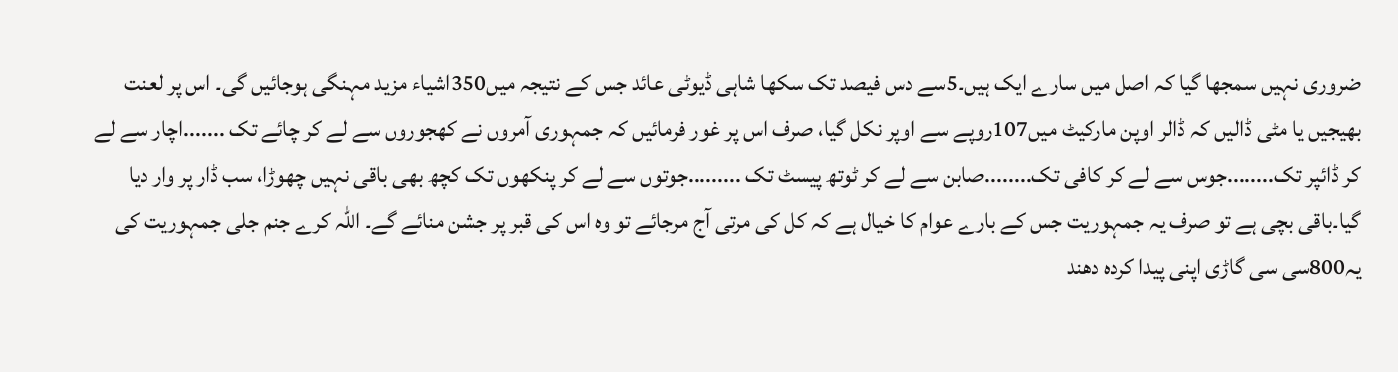ضروری نہیں سمجھا گیا کہ اصل میں سارے ایک ہیں۔5سے دس فیصد تک سکھا شاہی ڈیوٹی عائد جس کے نتیجہ میں350اشیاء مزید مہنگی ہوجائیں گی۔ اس پر لعنت بھیجیں یا مٹی ڈالیں کہ ڈالر اوپن مارکیٹ میں107روپے سے اوپر نکل گیا، صرف اس پر غور فرمائیں کہ جمہوری آمروں نے کھجوروں سے لے کر چائے تک .......اچار سے لے کر ڈائپر تک........جوس سے لے کر کافی تک........صابن سے لے کر ٹوتھ پیسٹ تک .........جوتوں سے لے کر پنکھوں تک کچھ بھی باقی نہیں چھوڑا، سب ڈار پر وار دیا گیا۔باقی بچی ہے تو صرف یہ جمہوریت جس کے بارے عوام کا خیال ہے کہ کل کی مرتی آج مرجائے تو وہ اس کی قبر پر جشن منائے گے۔ اللہ کرے جنم جلی جمہوریت کی یہ800سی سی گاڑی اپنی پیدا کردہ دھند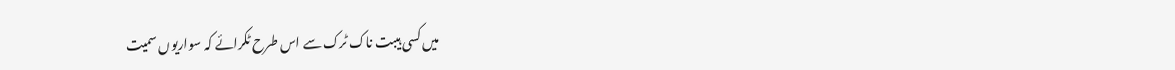میں کسی ہیبت ناک ٹرک سے اس طرح ٹکرائے کہ سواریوں سمیت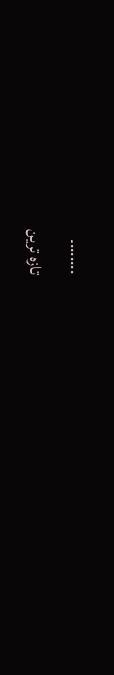.......۔
تازہ ترین